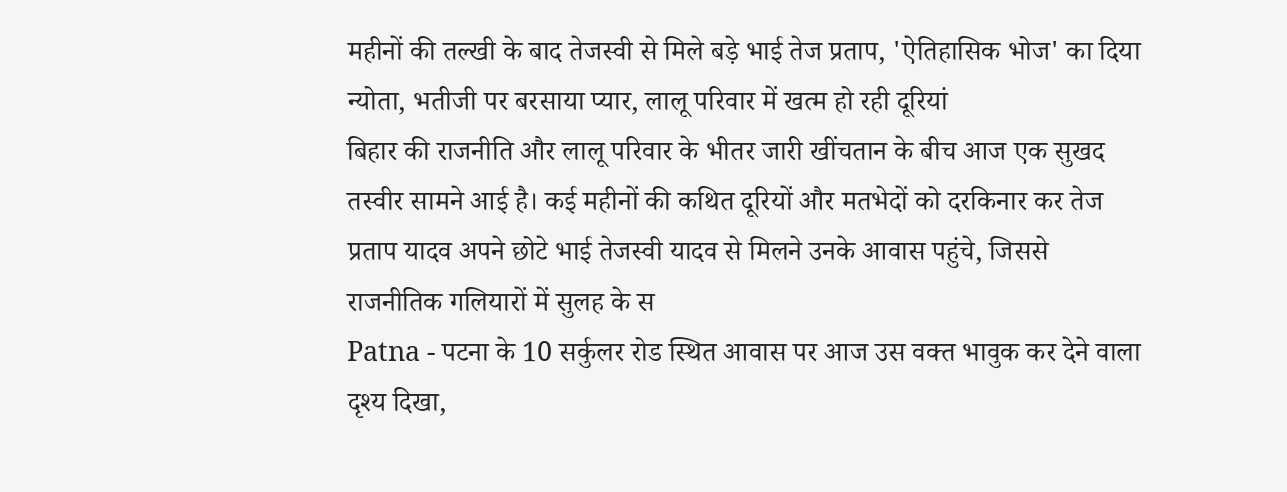महीनों की तल्खी के बाद तेजस्वी से मिले बड़े भाई तेज प्रताप, 'ऐतिहासिक भोज' का दिया न्योता, भतीजी पर बरसाया प्यार, लालू परिवार में खत्म हो रही दूरियां
बिहार की राजनीति और लालू परिवार के भीतर जारी खींचतान के बीच आज एक सुखद तस्वीर सामने आई है। कई महीनों की कथित दूरियों और मतभेदों को दरकिनार कर तेज प्रताप यादव अपने छोटे भाई तेजस्वी यादव से मिलने उनके आवास पहुंचे, जिससे राजनीतिक गलियारों में सुलह के स
Patna - पटना के 10 सर्कुलर रोड स्थित आवास पर आज उस वक्त भावुक कर देने वाला दृश्य दिखा,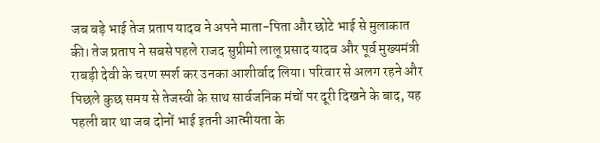जब बड़े भाई तेज प्रताप यादव ने अपने माता-पिता और छोटे भाई से मुलाकात की। तेज प्रताप ने सबसे पहले राजद सुप्रीमो लालू प्रसाद यादव और पूर्व मुख्यमंत्री राबड़ी देवी के चरण स्पर्श कर उनका आशीर्वाद लिया। परिवार से अलग रहने और पिछले कुछ समय से तेजस्वी के साथ सार्वजनिक मंचों पर दूरी दिखने के बाद, यह पहली बार था जब दोनों भाई इतनी आत्मीयता के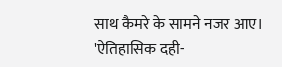साथ कैमरे के सामने नजर आए।
'ऐतिहासिक दही-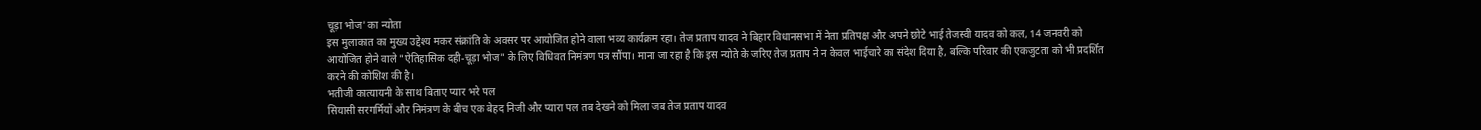चूड़ा भोज' का न्योता
इस मुलाकात का मुख्य उद्देश्य मकर संक्रांति के अवसर पर आयोजित होने वाला भव्य कार्यक्रम रहा। तेज प्रताप यादव ने बिहार विधानसभा में नेता प्रतिपक्ष और अपने छोटे भाई तेजस्वी यादव को कल, 14 जनवरी को आयोजित होने वाले "ऐतिहासिक दही-चूड़ा भोज" के लिए विधिवत निमंत्रण पत्र सौंपा। माना जा रहा है कि इस न्योते के जरिए तेज प्रताप ने न केवल भाईचारे का संदेश दिया है, बल्कि परिवार की एकजुटता को भी प्रदर्शित करने की कोशिश की है।
भतीजी कात्यायनी के साथ बिताए प्यार भरे पल
सियासी सरगर्मियों और निमंत्रण के बीच एक बेहद निजी और प्यारा पल तब देखने को मिला जब तेज प्रताप यादव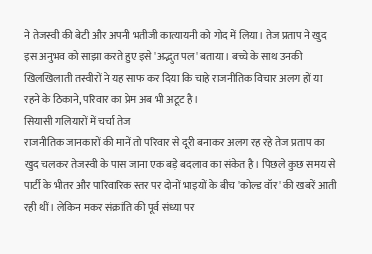ने तेजस्वी की बेटी और अपनी भतीजी कात्यायनी को गोद में लिया। तेज प्रताप ने खुद इस अनुभव को साझा करते हुए इसे 'अद्भुत पल' बताया। बच्चे के साथ उनकी खिलखिलाती तस्वीरों ने यह साफ कर दिया कि चाहे राजनीतिक विचार अलग हों या रहने के ठिकाने, परिवार का प्रेम अब भी अटूट है।
सियासी गलियारों में चर्चा तेज
राजनीतिक जानकारों की मानें तो परिवार से दूरी बनाकर अलग रह रहे तेज प्रताप का खुद चलकर तेजस्वी के पास जाना एक बड़े बदलाव का संकेत है। पिछले कुछ समय से पार्टी के भीतर और पारिवारिक स्तर पर दोनों भाइयों के बीच 'कोल्ड वॉर' की खबरें आती रही थीं। लेकिन मकर संक्रांति की पूर्व संध्या पर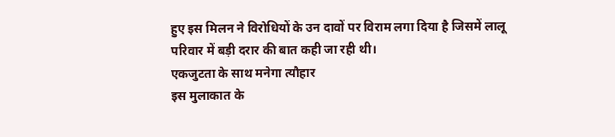हुए इस मिलन ने विरोधियों के उन दावों पर विराम लगा दिया है जिसमें लालू परिवार में बड़ी दरार की बात कही जा रही थी।
एकजुटता के साथ मनेगा त्यौहार
इस मुलाकात के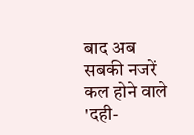बाद अब सबकी नजरें कल होने वाले 'दही-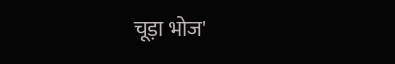चूड़ा भोज'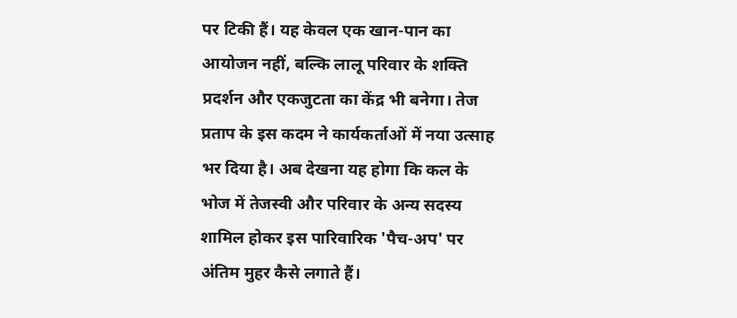पर टिकी हैं। यह केवल एक खान-पान का आयोजन नहीं, बल्कि लालू परिवार के शक्ति प्रदर्शन और एकजुटता का केंद्र भी बनेगा। तेज प्रताप के इस कदम ने कार्यकर्ताओं में नया उत्साह भर दिया है। अब देखना यह होगा कि कल के भोज में तेजस्वी और परिवार के अन्य सदस्य शामिल होकर इस पारिवारिक 'पैच-अप' पर अंतिम मुहर कैसे लगाते हैं।